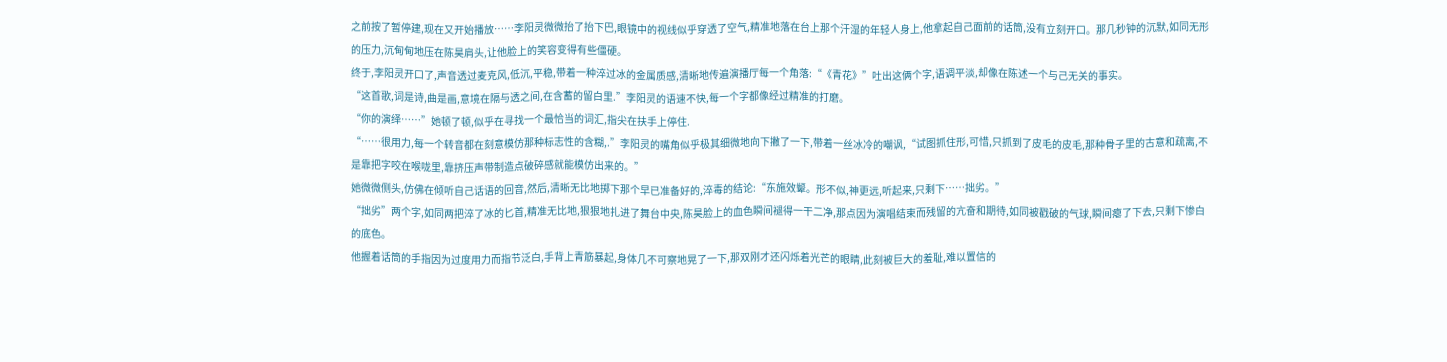之前按了暂停建,现在又开始播放……李阳灵微微抬了抬下巴,眼镜中的视线似乎穿透了空气,精准地落在台上那个汗湿的年轻人身上,他拿起自己面前的话筒,没有立刻开口。那几秒钟的沉默,如同无形的压力,沉甸甸地压在陈昊肩头,让他脸上的笑容变得有些僵硬。
终于,李阳灵开口了,声音透过麦克风,低沉,平稳,带着一种淬过冰的金属质感,清晰地传遍演播厅每一个角落:“《青花》”吐出这俩个字,语调平淡,却像在陈述一个与己无关的事实。
“这首歌,词是诗,曲是画,意境在隔与透之间,在含蓄的留白里.”李阳灵的语速不快,每一个字都像经过精准的打磨。
“你的演绎……”她顿了顿,似乎在寻找一个最恰当的词汇,指尖在扶手上停住.
“……很用力,每一个转音都在刻意模仿那种标志性的含糊,.”李阳灵的嘴角似乎极其细微地向下撇了一下,带着一丝冰冷的嘲讽,“试图抓住形,可惜,只抓到了皮毛的皮毛,那种骨子里的古意和疏离,不是靠把字咬在喉咙里,靠挤压声带制造点破碎感就能模仿出来的。”
她微微侧头,仿佛在倾听自己话语的回音,然后,清晰无比地掷下那个早已准备好的,淬毒的结论:“东施效颦。形不似,神更远,听起来,只剩下……拙劣。”
“拙劣”两个字,如同两把淬了冰的匕首,精准无比地,狠狠地扎进了舞台中央,陈昊脸上的血色瞬间褪得一干二净,那点因为演唱结束而残留的亢奋和期待,如同被戳破的气球,瞬间瘪了下去,只剩下惨白的底色。
他握着话筒的手指因为过度用力而指节泛白,手背上青筋暴起,身体几不可察地晃了一下,那双刚才还闪烁着光芒的眼睛,此刻被巨大的羞耻,难以置信的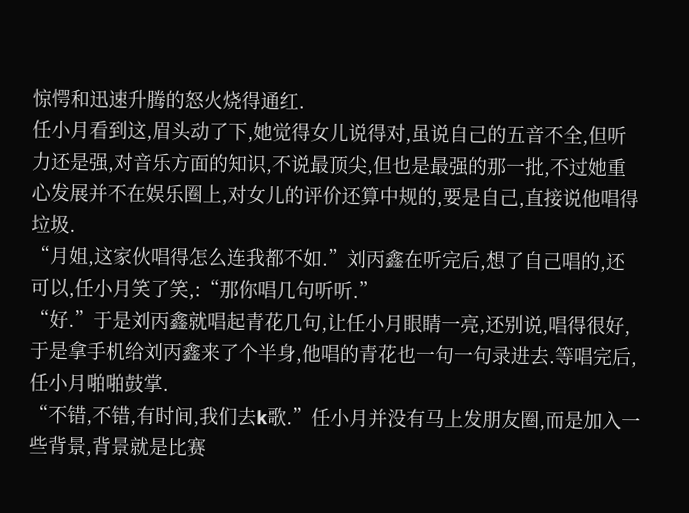惊愕和迅速升腾的怒火烧得通红.
任小月看到这,眉头动了下,她觉得女儿说得对,虽说自己的五音不全,但听力还是强,对音乐方面的知识,不说最顶尖,但也是最强的那一批,不过她重心发展并不在娱乐圈上,对女儿的评价还算中规的,要是自己,直接说他唱得垃圾.
“月姐,这家伙唱得怎么连我都不如.”刘丙鑫在听完后,想了自己唱的,还可以,任小月笑了笑,:“那你唱几句听听.”
“好.”于是刘丙鑫就唱起青花几句,让任小月眼睛一亮,还别说,唱得很好,于是拿手机给刘丙鑫来了个半身,他唱的青花也一句一句录进去.等唱完后,任小月啪啪鼓掌.
“不错,不错,有时间,我们去k歌.”任小月并没有马上发朋友圈,而是加入一些背景,背景就是比赛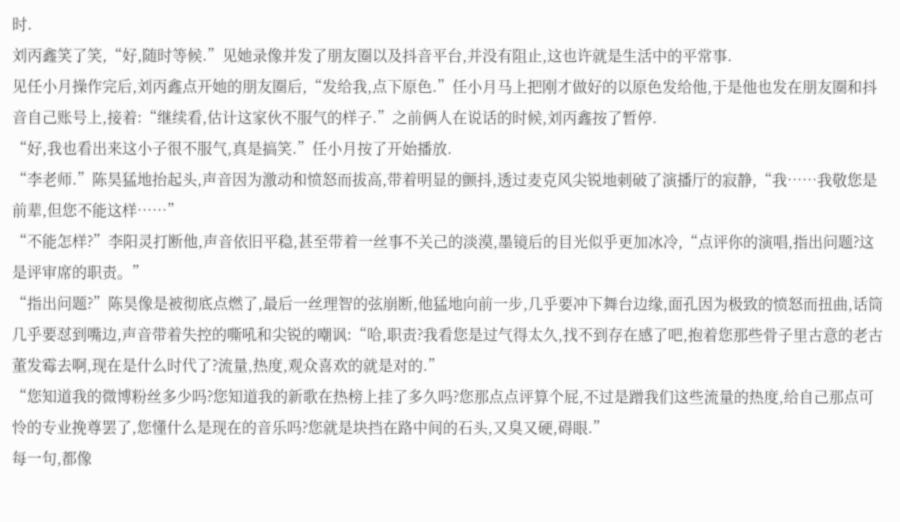时.
刘丙鑫笑了笑,“好,随时等候.”见她录像并发了朋友圈以及抖音平台,并没有阻止,这也许就是生活中的平常事.
见任小月操作完后,刘丙鑫点开她的朋友圈后,“发给我,点下原色.”任小月马上把刚才做好的以原色发给他,于是他也发在朋友圈和抖音自己账号上,接着:“继续看,估计这家伙不服气的样子.”之前俩人在说话的时候,刘丙鑫按了暂停.
“好,我也看出来这小子很不服气,真是搞笑.”任小月按了开始播放.
“李老师.”陈昊猛地抬起头,声音因为激动和愤怒而拔高,带着明显的颤抖,透过麦克风尖锐地刺破了演播厅的寂静,“我……我敬您是前辈,但您不能这样……”
“不能怎样?”李阳灵打断他,声音依旧平稳,甚至带着一丝事不关己的淡漠,墨镜后的目光似乎更加冰冷,“点评你的演唱,指出问题?这是评审席的职责。”
“指出问题?”陈昊像是被彻底点燃了,最后一丝理智的弦崩断,他猛地向前一步,几乎要冲下舞台边缘,面孔因为极致的愤怒而扭曲,话筒几乎要怼到嘴边,声音带着失控的嘶吼和尖锐的嘲讽:“哈,职责?我看您是过气得太久,找不到存在感了吧,抱着您那些骨子里古意的老古董发霉去啊,现在是什么时代了?流量,热度,观众喜欢的就是对的.”
“您知道我的微博粉丝多少吗?您知道我的新歌在热榜上挂了多久吗?您那点点评算个屁,不过是蹭我们这些流量的热度,给自己那点可怜的专业挽尊罢了,您懂什么是现在的音乐吗?您就是块挡在路中间的石头,又臭又硬,碍眼.”
每一句,都像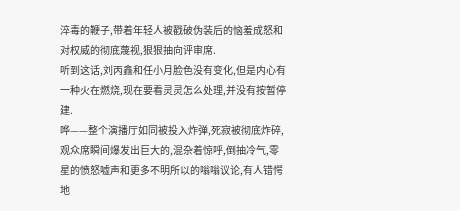淬毒的鞭子,带着年轻人被戳破伪装后的恼羞成怒和对权威的彻底蔑视,狠狠抽向评审席.
听到这话,刘丙鑫和任小月脸色没有变化,但是内心有一种火在燃烧,现在要看灵灵怎么处理,并没有按暂停建.
哗——整个演播厅如同被投入炸弹,死寂被彻底炸碎,观众席瞬间爆发出巨大的,混杂着惊呼,倒抽冷气,零星的愤怒嘘声和更多不明所以的嗡嗡议论,有人错愕地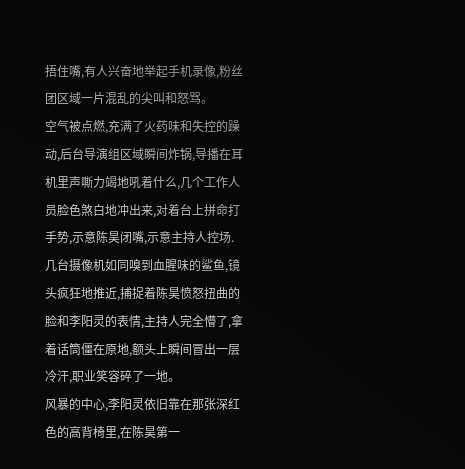捂住嘴,有人兴奋地举起手机录像,粉丝团区域一片混乱的尖叫和怒骂。
空气被点燃,充满了火药味和失控的躁动,后台导演组区域瞬间炸锅,导播在耳机里声嘶力竭地吼着什么,几个工作人员脸色煞白地冲出来,对着台上拼命打手势,示意陈昊闭嘴,示意主持人控场.
几台摄像机如同嗅到血腥味的鲨鱼,镜头疯狂地推近,捕捉着陈昊愤怒扭曲的脸和李阳灵的表情,主持人完全懵了,拿着话筒僵在原地,额头上瞬间冒出一层冷汗,职业笑容碎了一地。
风暴的中心,李阳灵依旧靠在那张深红色的高背椅里,在陈昊第一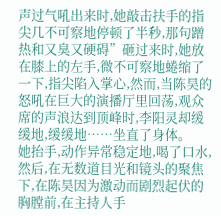声过气吼出来时,她敲击扶手的指尖几不可察地停顿了半秒,那句蹭热和又臭又硬碍”砸过来时,她放在膝上的左手,微不可察地蜷缩了一下,指尖陷入掌心,然而,当陈昊的怒吼在巨大的演播厅里回荡,观众席的声浪达到顶峰时,李阳灵却缓缓地,缓缓地……坐直了身体。
她抬手,动作异常稳定地,喝了口水,然后,在无数道目光和镜头的聚焦下,在陈昊因为激动而剧烈起伏的胸膛前,在主持人手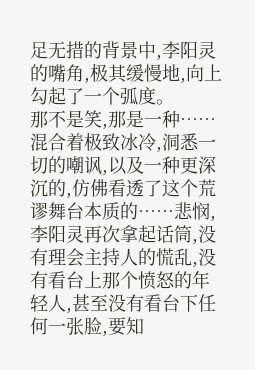足无措的背景中,李阳灵的嘴角,极其缓慢地,向上勾起了一个弧度。
那不是笑,那是一种……混合着极致冰冷,洞悉一切的嘲讽,以及一种更深沉的,仿佛看透了这个荒谬舞台本质的……悲悯,李阳灵再次拿起话筒,没有理会主持人的慌乱,没有看台上那个愤怒的年轻人,甚至没有看台下任何一张脸,要知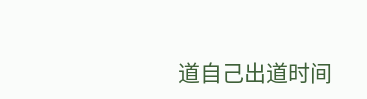道自己出道时间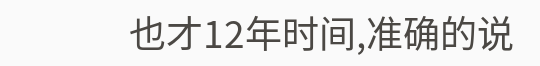也才12年时间,准确的说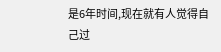是6年时间,现在就有人觉得自己过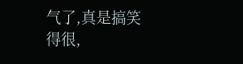气了,真是搞笑得很,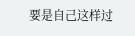要是自己这样过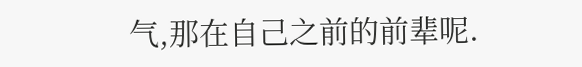气,那在自己之前的前辈呢.